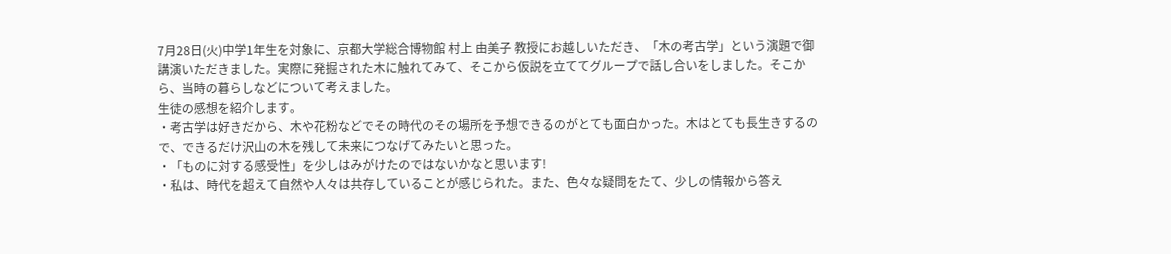7月28日(火)中学1年生を対象に、京都大学総合博物館 村上 由美子 教授にお越しいただき、「木の考古学」という演題で御講演いただきました。実際に発掘された木に触れてみて、そこから仮説を立ててグループで話し合いをしました。そこから、当時の暮らしなどについて考えました。
生徒の感想を紹介します。
・考古学は好きだから、木や花粉などでその時代のその場所を予想できるのがとても面白かった。木はとても長生きするので、できるだけ沢山の木を残して未来につなげてみたいと思った。
・「ものに対する感受性」を少しはみがけたのではないかなと思います!
・私は、時代を超えて自然や人々は共存していることが感じられた。また、色々な疑問をたて、少しの情報から答え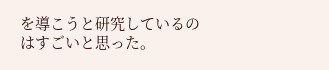を導こうと研究しているのはすごいと思った。